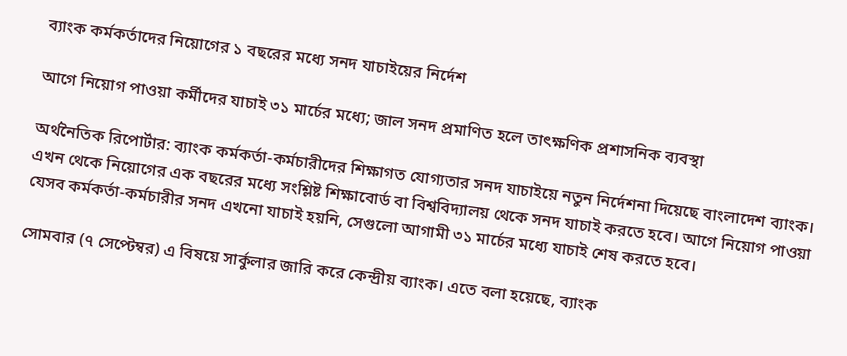ব্যাংক কর্মকর্তাদের নিয়োগের ১ বছরের মধ্যে সনদ যাচাইয়ের নির্দেশ

আগে নিয়োগ পাওয়া কর্মীদের যাচাই ৩১ মার্চের মধ্যে; জাল সনদ প্রমাণিত হলে তাৎক্ষণিক প্রশাসনিক ব্যবস্থা

অর্থনৈতিক রিপোর্টার: ব্যাংক কর্মকর্তা-কর্মচারীদের শিক্ষাগত যোগ্যতার সনদ যাচাইয়ে নতুন নির্দেশনা দিয়েছে বাংলাদেশ ব্যাংক। এখন থেকে নিয়োগের এক বছরের মধ্যে সংশ্লিষ্ট শিক্ষাবোর্ড বা বিশ্ববিদ্যালয় থেকে সনদ যাচাই করতে হবে। আগে নিয়োগ পাওয়া যেসব কর্মকর্তা-কর্মচারীর সনদ এখনো যাচাই হয়নি, সেগুলো আগামী ৩১ মার্চের মধ্যে যাচাই শেষ করতে হবে।

সোমবার (৭ সেপ্টেম্বর) এ বিষয়ে সার্কুলার জারি করে কেন্দ্রীয় ব্যাংক। এতে বলা হয়েছে, ব্যাংক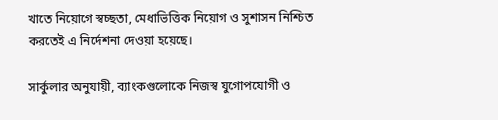খাতে নিয়োগে স্বচ্ছতা, মেধাভিত্তিক নিয়োগ ও সুশাসন নিশ্চিত করতেই এ নির্দেশনা দেওয়া হয়েছে।

সার্কুলার অনুযায়ী, ব্যাংকগুলোকে নিজস্ব যুগোপযোগী ও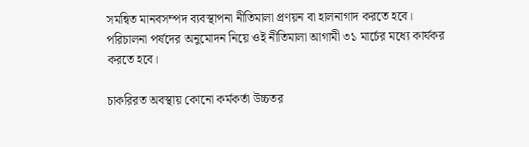সমন্বিত মানবসম্পদ ব্যবস্থাপনা নীতিমালা প্রণয়ন বা হালনাগাদ করতে হবে। পরিচালনা পর্ষদের অনুমোদন নিয়ে ওই নীতিমালা আগামী ৩১ মার্চের মধ্যে কার্যকর করতে হবে।

চাকরিরত অবস্থায় কোনো কর্মকর্তা উচ্চতর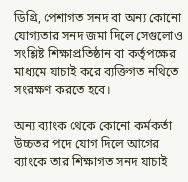ডিগ্রি, পেশাগত সনদ বা অন্য কোনো যোগ্যতার সনদ জমা দিলে সেগুলোও সংশ্লিষ্ট শিক্ষাপ্রতিষ্ঠান বা কর্তৃপক্ষের মাধ্যমে যাচাই করে ব্যক্তিগত নথিতে সংরক্ষণ করতে হবে।

অন্য ব্যাংক থেকে কোনো কর্মকর্তা উচ্চতর পদে যোগ দিলে আগের ব্যাংকে তার শিক্ষাগত সনদ যাচাই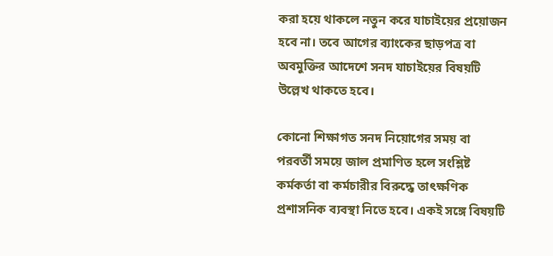করা হয়ে থাকলে নতুন করে যাচাইয়ের প্রয়োজন হবে না। তবে আগের ব্যাংকের ছাড়পত্র বা অবমুক্তির আদেশে সনদ যাচাইয়ের বিষয়টি উল্লেখ থাকতে হবে।

কোনো শিক্ষাগত সনদ নিয়োগের সময় বা পরবর্তী সময়ে জাল প্রমাণিত হলে সংশ্লিষ্ট কর্মকর্তা বা কর্মচারীর বিরুদ্ধে তাৎক্ষণিক প্রশাসনিক ব্যবস্থা নিতে হবে। একই সঙ্গে বিষয়টি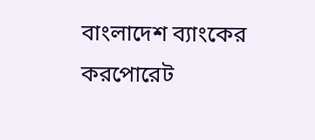বাংলাদেশ ব্যাংকের করপোরেট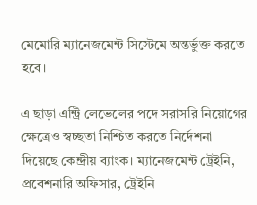মেমোরি ম্যানেজমেন্ট সিস্টেমে অন্তর্ভুক্ত করতে হবে।

এ ছাড়া এন্ট্রি লেভেলের পদে সরাসরি নিয়োগের ক্ষেত্রেও স্বচ্ছতা নিশ্চিত করতে নির্দেশনা দিয়েছে কেন্দ্রীয় ব্যাংক। ম্যানেজমেন্ট ট্রেইনি, প্রবেশনারি অফিসার, ট্রেইনি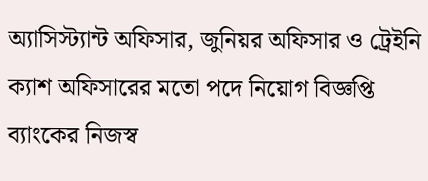অ্যাসিস্ট্যান্ট অফিসার, জুনিয়র অফিসার ও ট্রেইনি ক্যাশ অফিসারের মতো পদে নিয়োগ বিজ্ঞপ্তি ব্যাংকের নিজস্ব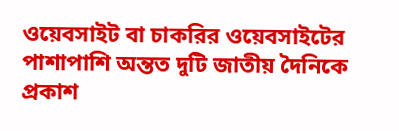ওয়েবসাইট বা চাকরির ওয়েবসাইটের পাশাপাশি অন্তত দুটি জাতীয় দৈনিকে প্রকাশ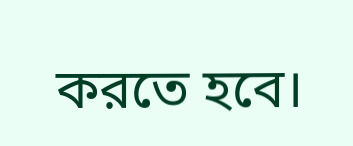করতে হবে।